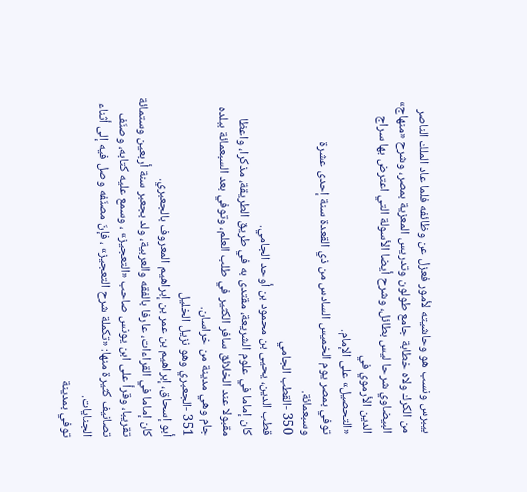بيبرس ونسب هو وحاشيته لأمور فعزل عن وظائفه فلما عاد الملك الناصر من الكرك ولاه خطابة جامع طولون وتدريس المعزية بمصر، وشرح «منهاج» البيضاوي شرحا ليس بطائل، وشرح أيضا الأسولة التي اعترض بها سراج الدين الأرموي في
«التحصيل» على الإمام.
توفي بمصر يوم الخميس السادس من ذي القعدة سنة إحدى عشرة وسبعمائة.
350 -القطب الجامي
قطب الدين، يحيى بن محمود بن أوحد الجامي.
كان إماما في علوم الشريعة، مقتدى به في طريق الطريقة، مذكرا، واعظا مقبولا عند الخلائق سافر الكثير في طلب العلم، وتوفي بعد السبعمائة ببلده جام وهي مدينة من خراسان.
351 -الجعبري وهو نزيل الخليل
أبو إسحاق، إبراهيم بن عمر بن إبراهيم المعروف بالجعبري.
كان إماما في القراءات، عارفا بالفقه والعربية، ولد بجعبر سنة أربعين وستمائة تقريبا، وقرأ على ابن يونس صاحب «التعجيز» ، وسمع عليه كتابه، وصنّف تصانيف كثيرة منها: «تكملة شرح التعجيز» ، فإنّ مصنّفه وصل فيه إلى أثناء الجنايات.
توفي بمدينة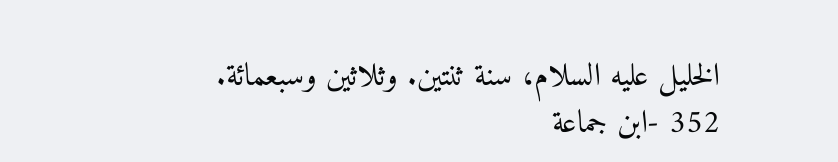الخليل عليه السلام، سنة ثنتين. وثلاثين وسبعمائة.
352 -ابن جماعة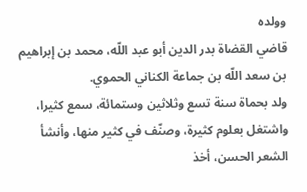وولده
قاضي القضاة بدر الدين أبو عبد اللّه، محمد بن إبراهيم بن سعد اللّه بن جماعة الكناني الحموي.
ولد بحماة سنة تسع وثلاثين وستمائة، سمع كثيرا، واشتغل بعلوم كثيرة، وصنّف في كثير منها، وأنشأ الشعر الحسن، أخذ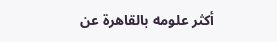أكثر علومه بالقاهرة عن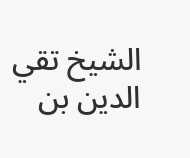الشيخ تقي الدين بن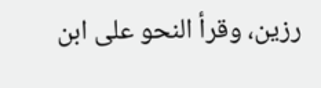رزين، وقرأ النحو على ابن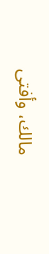مالك، وأفتى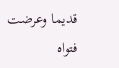قديما وعرضت فتواه